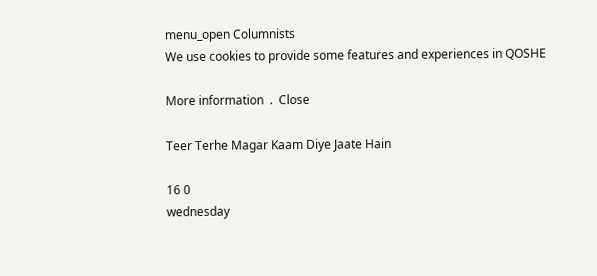menu_open Columnists
We use cookies to provide some features and experiences in QOSHE

More information  .  Close

Teer Terhe Magar Kaam Diye Jaate Hain

16 0
wednesday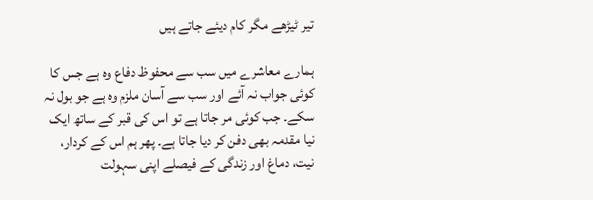تیر ٹیڑھے مگر کام دیئے جاتے ہیں

ہمارے معاشرے میں سب سے محفوظ دفاع وہ ہے جس کا کوئی جواب نہ آئے اور سب سے آسان ملزم وہ ہے جو بول نہ سکے۔ جب کوئی مر جاتا ہے تو اس کی قبر کے ساتھ ایک نیا مقدمہ بھی دفن کر دیا جاتا ہے۔ پھر ہم اس کے کردار، نیت، دماغ اور زندگی کے فیصلے اپنی سہولت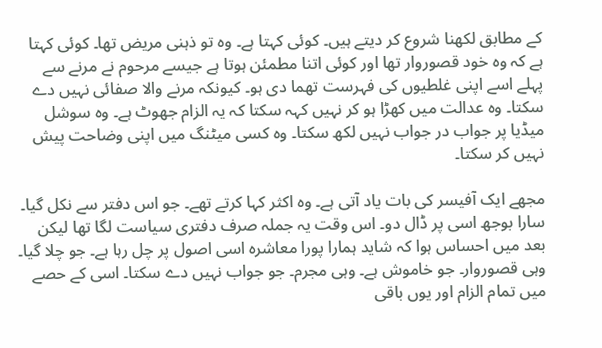کے مطابق لکھنا شروع کر دیتے ہیں۔ کوئی کہتا ہے۔ وہ تو ذہنی مریض تھا۔ کوئی کہتا ہے کہ وہ خود قصوروار تھا اور کوئی اتنا مطمئن ہوتا ہے جیسے مرحوم نے مرنے سے پہلے اسے اپنی غلطیوں کی فہرست تھما دی ہو۔ کیونکہ مرنے والا صفائی نہیں دے سکتا۔ وہ عدالت میں کھڑا ہو کر نہیں کہہ سکتا کہ یہ الزام جھوٹ ہے۔ وہ سوشل میڈیا پر جواب در جواب نہیں لکھ سکتا۔ وہ کسی میٹنگ میں اپنی وضاحت پیش نہیں کر سکتا۔

مجھے ایک آفیسر کی بات یاد آتی ہے۔ وہ اکثر کہا کرتے تھے۔ جو اس دفتر سے نکل گیا۔ سارا بوجھ اسی پر ڈال دو۔ اس وقت یہ جملہ صرف دفتری سیاست لگا تھا لیکن بعد میں احساس ہوا کہ شاید ہمارا پورا معاشرہ اسی اصول پر چل رہا ہے۔ جو چلا گیا۔ وہی قصوروار۔ جو خاموش ہے۔ وہی مجرم۔ جو جواب نہیں دے سکتا۔ اسی کے حصے میں تمام الزام اور یوں باقی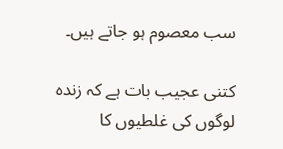سب معصوم ہو جاتے ہیں۔

کتنی عجیب بات ہے کہ زندہ لوگوں کی غلطیوں کا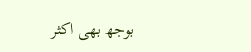بوجھ بھی اکثر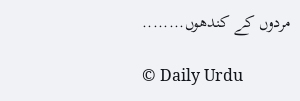مردوں کے کندھوں........

© Daily Urdu